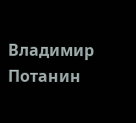Владимир Потанин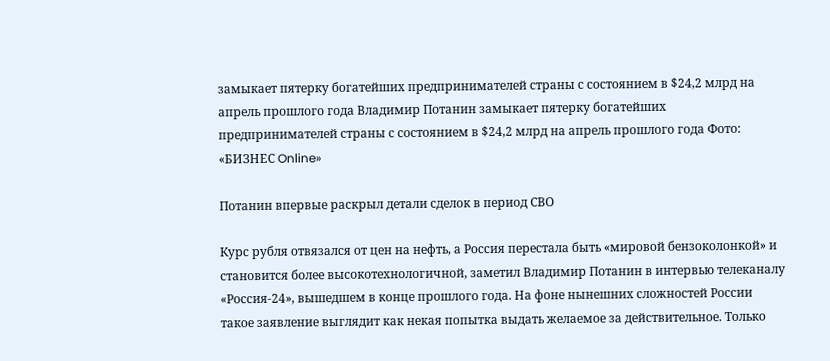замыкает пятерку богатейших предпринимателей страны с состоянием в $24,2 млрд на апрель прошлого года Владимир Потанин замыкает пятерку богатейших предпринимателей страны с состоянием в $24,2 млрд на апрель прошлого года Фото: «БИЗНЕС Online»

Потанин впервые раскрыл детали сделок в период СВО

Курс рубля отвязался от цен на нефть, а Россия перестала быть «мировой бензоколонкой» и становится более высокотехнологичной, заметил Владимир Потанин в интервью телеканалу «Россия-24», вышедшем в конце прошлого года. На фоне нынешних сложностей России такое заявление выглядит как некая попытка выдать желаемое за действительное. Только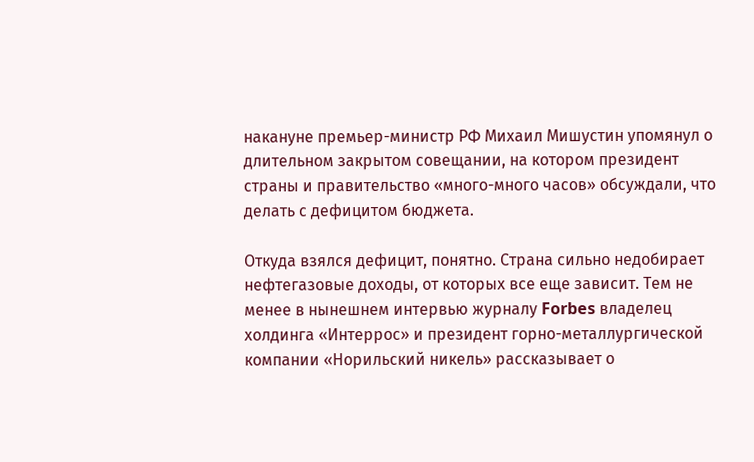накануне премьер-министр РФ Михаил Мишустин упомянул о длительном закрытом совещании, на котором президент страны и правительство «много-много часов» обсуждали, что делать с дефицитом бюджета.

Откуда взялся дефицит, понятно. Страна сильно недобирает нефтегазовые доходы, от которых все еще зависит. Тем не менее в нынешнем интервью журналу Forbes владелец холдинга «Интеррос» и президент горно-металлургической компании «Норильский никель» рассказывает о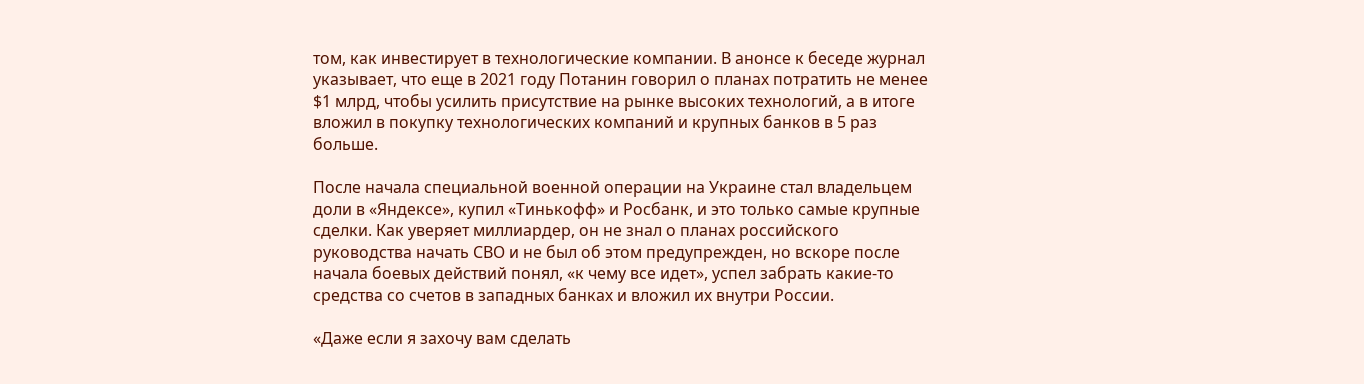том, как инвестирует в технологические компании. В анонсе к беседе журнал указывает, что еще в 2021 году Потанин говорил о планах потратить не менее $1 млрд, чтобы усилить присутствие на рынке высоких технологий, а в итоге вложил в покупку технологических компаний и крупных банков в 5 раз больше.

После начала специальной военной операции на Украине стал владельцем доли в «Яндексе», купил «Тинькофф» и Росбанк, и это только самые крупные сделки. Как уверяет миллиардер, он не знал о планах российского руководства начать СВО и не был об этом предупрежден, но вскоре после начала боевых действий понял, «к чему все идет», успел забрать какие-то средства со счетов в западных банках и вложил их внутри России.

«Даже если я захочу вам сделать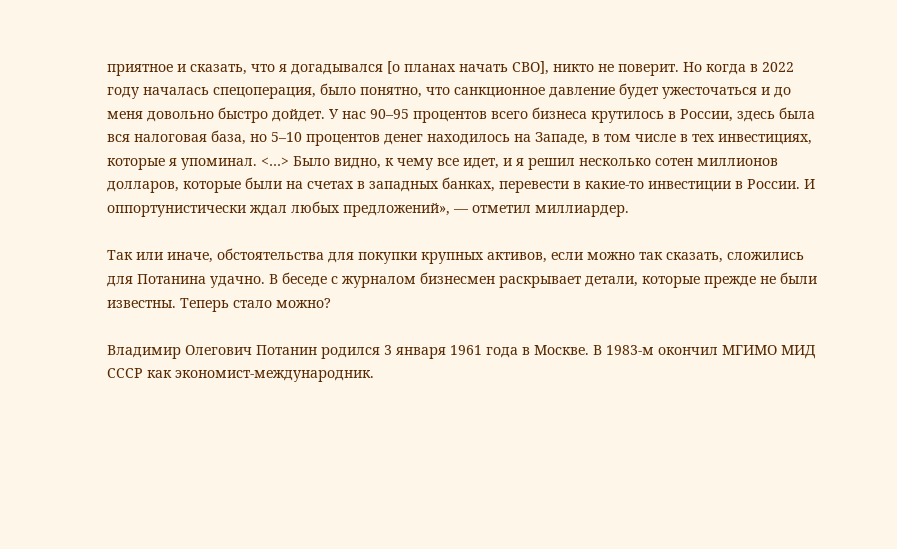приятное и сказать, что я догадывался [о планах начать СВО], никто не поверит. Но когда в 2022 году началась спецоперация, было понятно, что санкционное давление будет ужесточаться и до меня довольно быстро дойдет. У нас 90–95 процентов всего бизнеса крутилось в России, здесь была вся налоговая база, но 5–10 процентов денег находилось на Западе, в том числе в тех инвестициях, которые я упоминал. <…> Было видно, к чему все идет, и я решил несколько сотен миллионов долларов, которые были на счетах в западных банках, перевести в какие-то инвестиции в России. И оппортунистически ждал любых предложений», — отметил миллиардер.

Так или иначе, обстоятельства для покупки крупных активов, если можно так сказать, сложились для Потанина удачно. В беседе с журналом бизнесмен раскрывает детали, которые прежде не были известны. Теперь стало можно?

Владимир Олегович Потанин родился 3 января 1961 года в Москве. В 1983-м окончил МГИМО МИД СССР как экономист-международник.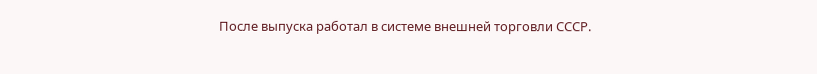После выпуска работал в системе внешней торговли СССР.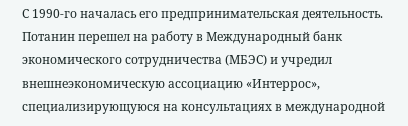С 1990-го началась его предпринимательская деятельность. Потанин перешел на работу в Международный банк экономического сотрудничества (МБЭС) и учредил внешнеэкономическую ассоциацию «Интеррос», специализирующуюся на консультациях в международной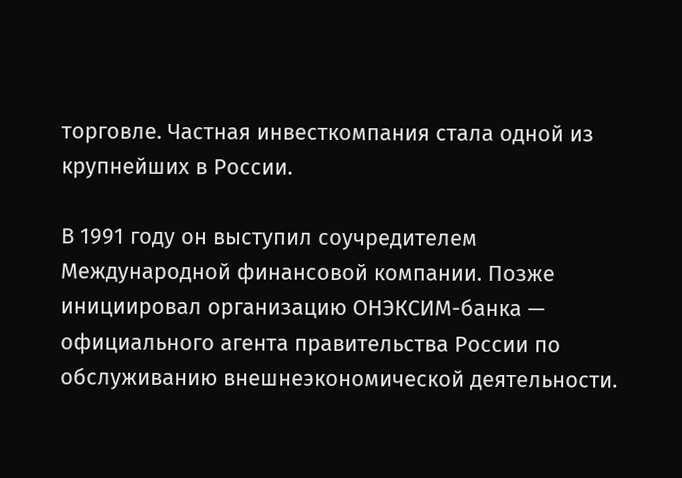торговле. Частная инвесткомпания стала одной из крупнейших в России.

В 1991 году он выступил соучредителем Международной финансовой компании. Позже инициировал организацию ОНЭКСИМ-банка — официального агента правительства России по обслуживанию внешнеэкономической деятельности.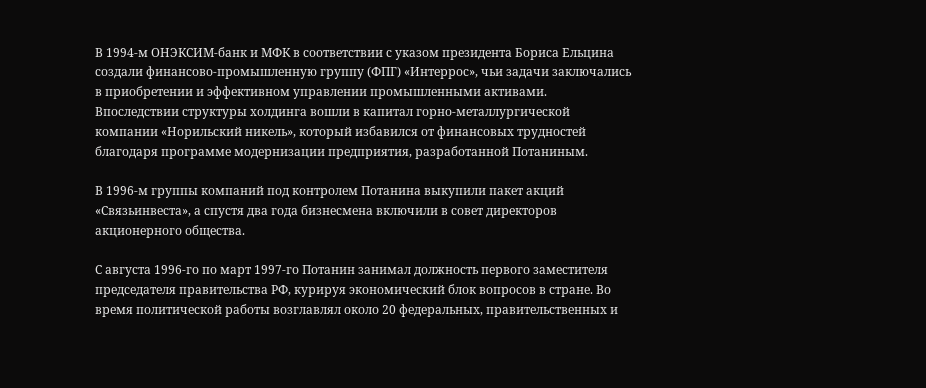В 1994-м ОНЭКСИМ-банк и МФК в соответствии с указом президента Бориса Ельцина создали финансово-промышленную группу (ФПГ) «Интеррос», чьи задачи заключались в приобретении и эффективном управлении промышленными активами. Впоследствии структуры холдинга вошли в капитал горно-металлургической компании «Норильский никель», который избавился от финансовых трудностей благодаря программе модернизации предприятия, разработанной Потаниным.

В 1996-м группы компаний под контролем Потанина выкупили пакет акций «Связьинвеста», а спустя два года бизнесмена включили в совет директоров акционерного общества.

С августа 1996-го по март 1997-го Потанин занимал должность первого заместителя председателя правительства РФ, курируя экономический блок вопросов в стране. Во время политической работы возглавлял около 20 федеральных, правительственных и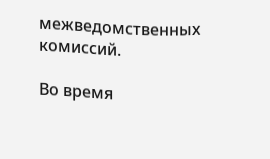межведомственных комиссий.

Во время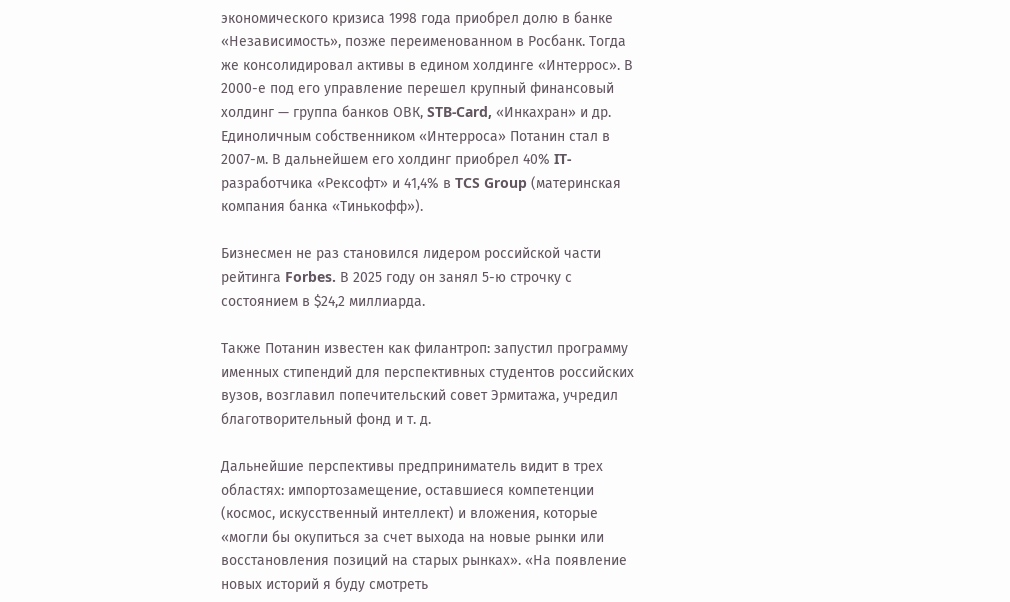экономического кризиса 1998 года приобрел долю в банке «Независимость», позже переименованном в Росбанк. Тогда же консолидировал активы в едином холдинге «Интеррос». В 2000-е под его управление перешел крупный финансовый холдинг — группа банков ОВК, STB-Card, «Инкахран» и др. Единоличным собственником «Интерроса» Потанин стал в 2007-м. В дальнейшем его холдинг приобрел 40% IT-разработчика «Рексофт» и 41,4% в TCS Group (материнская компания банка «Тинькофф»).

Бизнесмен не раз становился лидером российской части рейтинга Forbes. В 2025 году он занял 5-ю строчку с состоянием в $24,2 миллиарда.

Также Потанин известен как филантроп: запустил программу именных стипендий для перспективных студентов российских вузов, возглавил попечительский совет Эрмитажа, учредил благотворительный фонд и т. д.

Дальнейшие перспективы предприниматель видит в трех областях: импортозамещение, оставшиеся компетенции (космос, искусственный интеллект) и вложения, которые «могли бы окупиться за счет выхода на новые рынки или восстановления позиций на старых рынках». «На появление новых историй я буду смотреть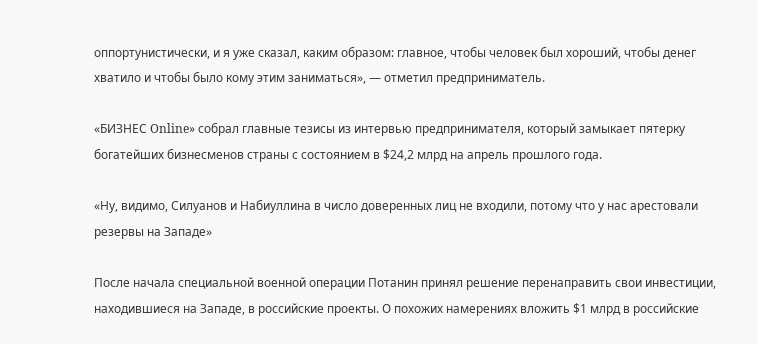оппортунистически, и я уже сказал, каким образом: главное, чтобы человек был хороший, чтобы денег хватило и чтобы было кому этим заниматься», — отметил предприниматель.

«БИЗНЕС Online» собрал главные тезисы из интервью предпринимателя, который замыкает пятерку богатейших бизнесменов страны с состоянием в $24,2 млрд на апрель прошлого года.

«Ну, видимо, Силуанов и Набиуллина в число доверенных лиц не входили, потому что у нас арестовали резервы на Западе»

После начала специальной военной операции Потанин принял решение перенаправить свои инвестиции, находившиеся на Западе, в российские проекты. О похожих намерениях вложить $1 млрд в российские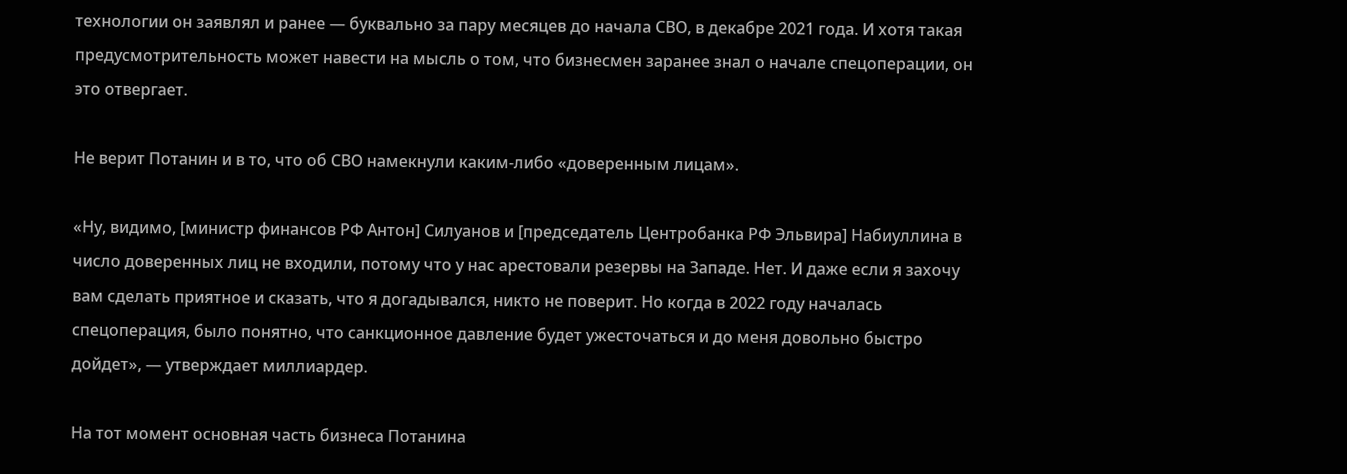технологии он заявлял и ранее — буквально за пару месяцев до начала СВО, в декабре 2021 года. И хотя такая предусмотрительность может навести на мысль о том, что бизнесмен заранее знал о начале спецоперации, он это отвергает.

Не верит Потанин и в то, что об СВО намекнули каким-либо «доверенным лицам».

«Ну, видимо, [министр финансов РФ Антон] Силуанов и [председатель Центробанка РФ Эльвира] Набиуллина в число доверенных лиц не входили, потому что у нас арестовали резервы на Западе. Нет. И даже если я захочу вам сделать приятное и сказать, что я догадывался, никто не поверит. Но когда в 2022 году началась спецоперация, было понятно, что санкционное давление будет ужесточаться и до меня довольно быстро дойдет», — утверждает миллиардер.

На тот момент основная часть бизнеса Потанина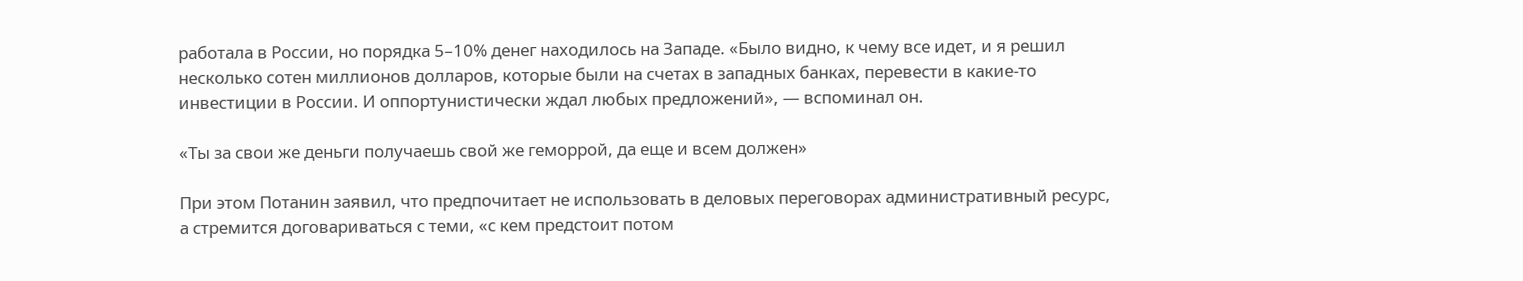работала в России, но порядка 5–10% денег находилось на Западе. «Было видно, к чему все идет, и я решил несколько сотен миллионов долларов, которые были на счетах в западных банках, перевести в какие-то инвестиции в России. И оппортунистически ждал любых предложений», — вспоминал он.

«Ты за свои же деньги получаешь свой же геморрой, да еще и всем должен»

При этом Потанин заявил, что предпочитает не использовать в деловых переговорах административный ресурс, а стремится договариваться с теми, «с кем предстоит потом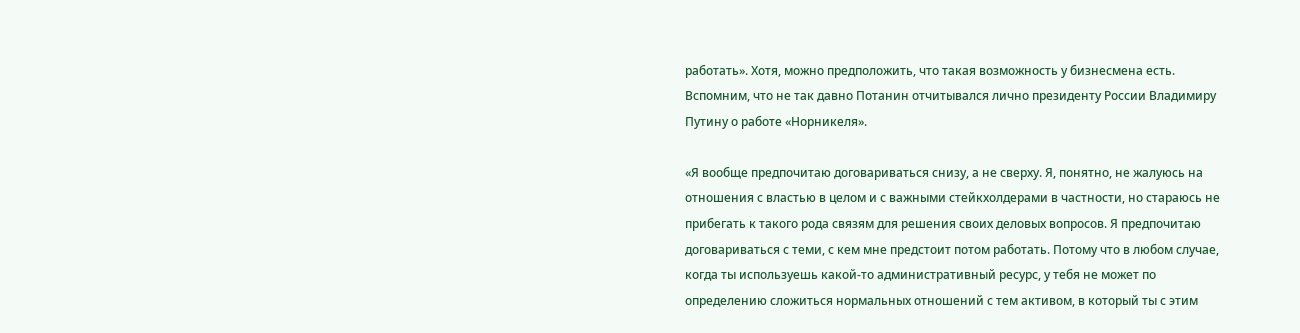работать». Хотя, можно предположить, что такая возможность у бизнесмена есть. Вспомним, что не так давно Потанин отчитывался лично президенту России Владимиру Путину о работе «Норникеля».

«Я вообще предпочитаю договариваться снизу, а не сверху. Я, понятно, не жалуюсь на отношения с властью в целом и с важными стейкхолдерами в частности, но стараюсь не прибегать к такого рода связям для решения своих деловых вопросов. Я предпочитаю договариваться с теми, с кем мне предстоит потом работать. Потому что в любом случае, когда ты используешь какой-то административный ресурс, у тебя не может по определению сложиться нормальных отношений с тем активом, в который ты с этим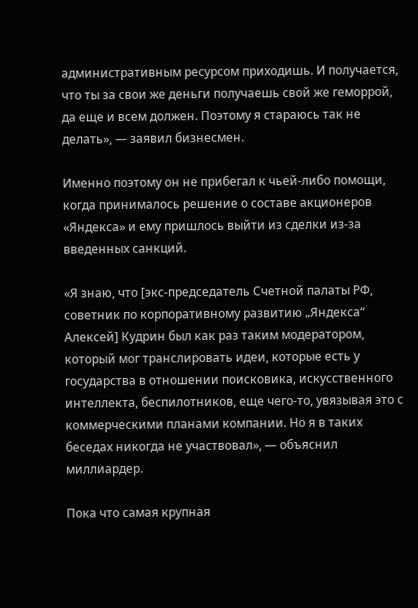административным ресурсом приходишь. И получается, что ты за свои же деньги получаешь свой же геморрой, да еще и всем должен. Поэтому я стараюсь так не делать», — заявил бизнесмен.

Именно поэтому он не прибегал к чьей-либо помощи, когда принималось решение о составе акционеров «Яндекса» и ему пришлось выйти из сделки из-за введенных санкций.

«Я знаю, что [экс-председатель Счетной палаты РФ, советник по корпоративному развитию „Яндекса“ Алексей] Кудрин был как раз таким модератором, который мог транслировать идеи, которые есть у государства в отношении поисковика, искусственного интеллекта, беспилотников, еще чего-то, увязывая это с коммерческими планами компании. Но я в таких беседах никогда не участвовал», — объяснил миллиардер.

Пока что самая крупная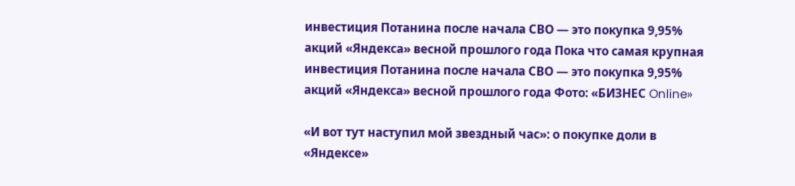инвестиция Потанина после начала СВО — это покупка 9,95% акций «Яндекса» весной прошлого года Пока что самая крупная инвестиция Потанина после начала СВО — это покупка 9,95% акций «Яндекса» весной прошлого года Фото: «БИЗНЕС Online»

«И вот тут наступил мой звездный час»: о покупке доли в «Яндексе»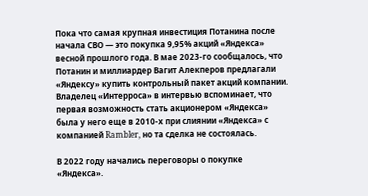Пока что самая крупная инвестиция Потанина после начала СВО — это покупка 9,95% акций «Яндекса» весной прошлого года. В мае 2023-го сообщалось, что Потанин и миллиардер Вагит Алекперов предлагали «Яндексу» купить контрольный пакет акций компании. Владелец «Интерроса» в интервью вспоминает, что первая возможность стать акционером «Яндекса» была у него еще в 2010-х при слиянии «Яндекса» с компанией Rambler, но та сделка не состоялась.

В 2022 году начались переговоры о покупке «Яндекса».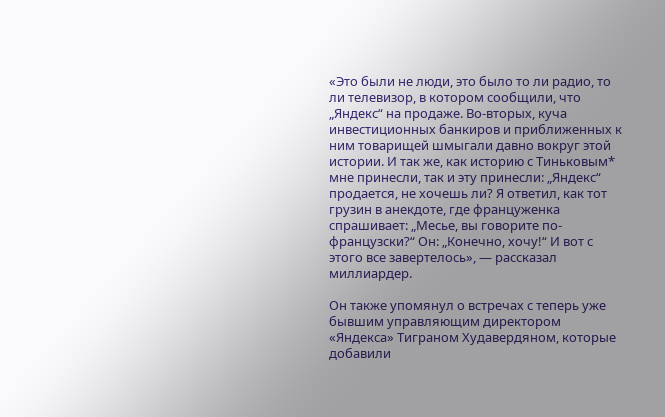«Это были не люди, это было то ли радио, то ли телевизор, в котором сообщили, что „Яндекс“ на продаже. Во-вторых, куча инвестиционных банкиров и приближенных к ним товарищей шмыгали давно вокруг этой истории. И так же, как историю с Тиньковым* мне принесли, так и эту принесли: „Яндекс“ продается, не хочешь ли? Я ответил, как тот грузин в анекдоте, где француженка спрашивает: „Месье, вы говорите по-французски?“ Он: „Конечно, хочу!“ И вот с этого все завертелось», — рассказал миллиардер.

Он также упомянул о встречах с теперь уже бывшим управляющим директором «Яндекса» Тиграном Худавердяном, которые добавили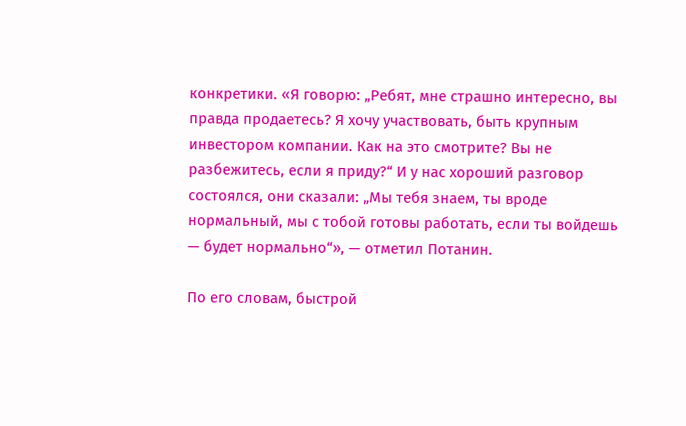конкретики. «Я говорю: „Ребят, мне страшно интересно, вы правда продаетесь? Я хочу участвовать, быть крупным инвестором компании. Как на это смотрите? Вы не разбежитесь, если я приду?“ И у нас хороший разговор состоялся, они сказали: „Мы тебя знаем, ты вроде нормальный, мы с тобой готовы работать, если ты войдешь — будет нормально“», — отметил Потанин.

По его словам, быстрой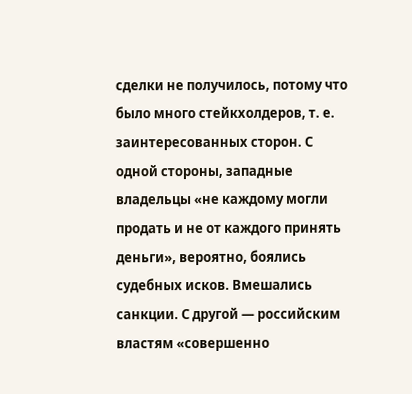сделки не получилось, потому что было много стейкхолдеров, т. е. заинтересованных сторон. С одной стороны, западные владельцы «не каждому могли продать и не от каждого принять деньги», вероятно, боялись судебных исков. Вмешались санкции. С другой — российским властям «совершенно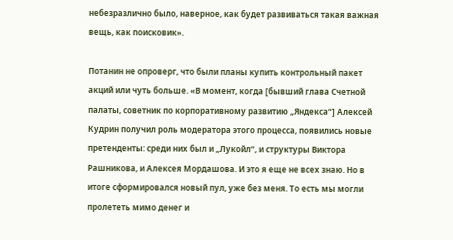небезразлично было, наверное, как будет развиваться такая важная вещь, как поисковик».

Потанин не опроверг, что были планы купить контрольный пакет акций или чуть больше. «В момент, когда [бывший глава Счетной палаты, советник по корпоративному развитию „Яндекса“] Алексей Кудрин получил роль модератора этого процесса, появились новые претенденты: среди них был и „Лукойл“, и структуры Виктора Рашникова, и Алексея Мордашова. И это я еще не всех знаю. Но в итоге сформировался новый пул, уже без меня. То есть мы могли пролететь мимо денег и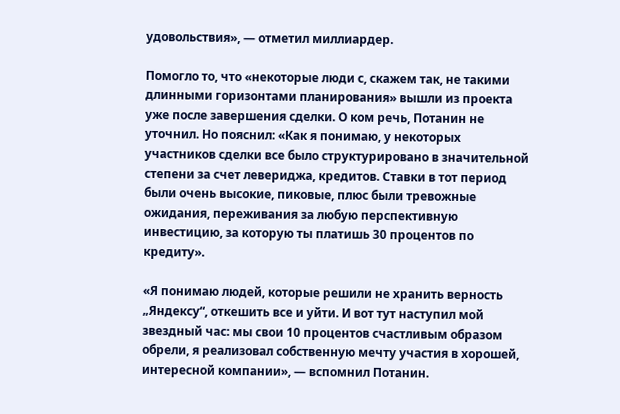удовольствия», — отметил миллиардер.

Помогло то, что «некоторые люди с, скажем так, не такими длинными горизонтами планирования» вышли из проекта уже после завершения сделки. О ком речь, Потанин не уточнил. Но пояснил: «Как я понимаю, у некоторых участников сделки все было структурировано в значительной степени за счет левериджа, кредитов. Ставки в тот период были очень высокие, пиковые, плюс были тревожные ожидания, переживания за любую перспективную инвестицию, за которую ты платишь 30 процентов по кредиту».

«Я понимаю людей, которые решили не хранить верность „Яндексу“, откешить все и уйти. И вот тут наступил мой звездный час: мы свои 10 процентов счастливым образом обрели, я реализовал собственную мечту участия в хорошей, интересной компании», — вспомнил Потанин.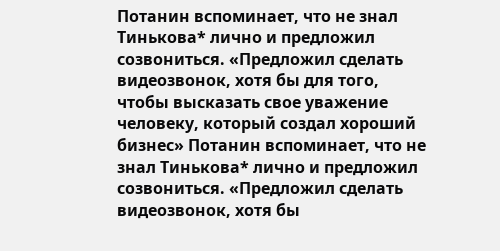Потанин вспоминает, что не знал Тинькова* лично и предложил созвониться. «Предложил сделать видеозвонок, хотя бы для того, чтобы высказать свое уважение человеку, который создал хороший бизнес» Потанин вспоминает, что не знал Тинькова* лично и предложил созвониться. «Предложил сделать видеозвонок, хотя бы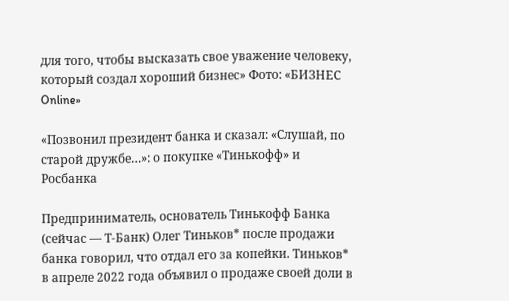для того, чтобы высказать свое уважение человеку, который создал хороший бизнес» Фото: «БИЗНЕС Online»

«Позвонил президент банка и сказал: «Слушай, по старой дружбе…»: о покупке «Тинькофф» и Росбанка

Предприниматель, основатель Тинькофф Банка (сейчас — Т-Банк) Олег Тиньков* после продажи банка говорил, что отдал его за копейки. Тиньков* в апреле 2022 года объявил о продаже своей доли в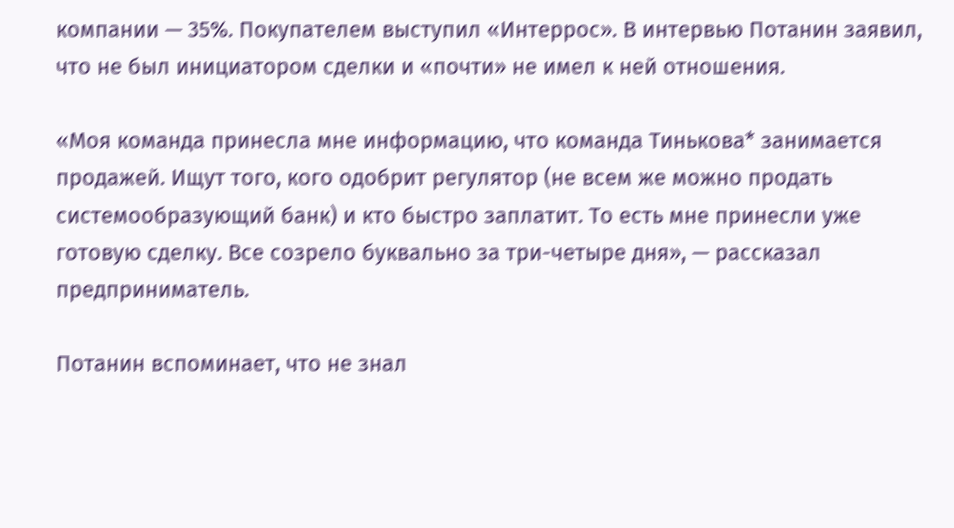компании — 35%. Покупателем выступил «Интеррос». В интервью Потанин заявил, что не был инициатором сделки и «почти» не имел к ней отношения.

«Моя команда принесла мне информацию, что команда Тинькова* занимается продажей. Ищут того, кого одобрит регулятор (не всем же можно продать системообразующий банк) и кто быстро заплатит. То есть мне принесли уже готовую сделку. Все созрело буквально за три-четыре дня», — рассказал предприниматель.

Потанин вспоминает, что не знал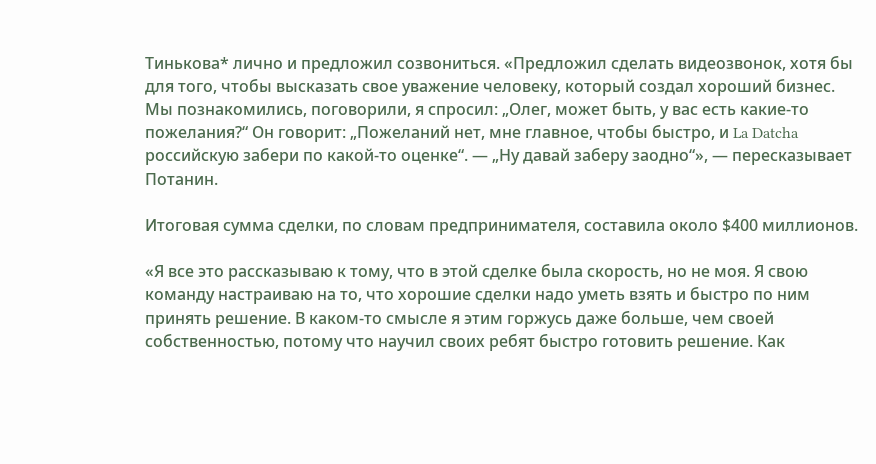Тинькова* лично и предложил созвониться. «Предложил сделать видеозвонок, хотя бы для того, чтобы высказать свое уважение человеку, который создал хороший бизнес. Мы познакомились, поговорили, я спросил: „Олег, может быть, у вас есть какие-то пожелания?“ Он говорит: „Пожеланий нет, мне главное, чтобы быстро, и La Datcha российскую забери по какой-то оценке“. — „Ну давай заберу заодно“», — пересказывает Потанин.

Итоговая сумма сделки, по словам предпринимателя, составила около $400 миллионов.

«Я все это рассказываю к тому, что в этой сделке была скорость, но не моя. Я свою команду настраиваю на то, что хорошие сделки надо уметь взять и быстро по ним принять решение. В каком-то смысле я этим горжусь даже больше, чем своей собственностью, потому что научил своих ребят быстро готовить решение. Как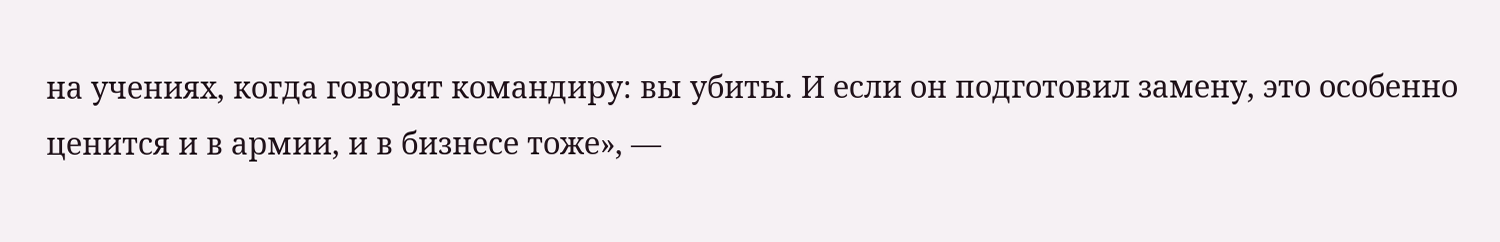на учениях, когда говорят командиру: вы убиты. И если он подготовил замену, это особенно ценится и в армии, и в бизнесе тоже», —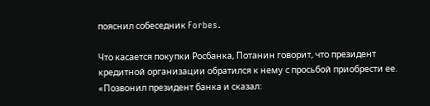пояснил собеседник Forbes.

Что касается покупки Росбанка, Потанин говорит, что президент кредитной организации обратился к нему с просьбой приобрести ее. «Позвонил президент банка и сказал: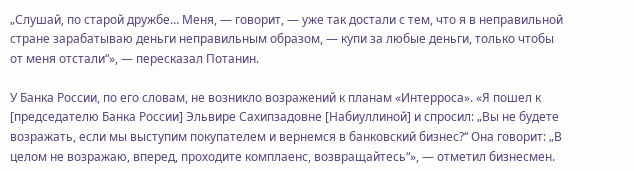„Слушай, по старой дружбе… Меня, — говорит, — уже так достали с тем, что я в неправильной стране зарабатываю деньги неправильным образом, — купи за любые деньги, только чтобы от меня отстали“», — пересказал Потанин.

У Банка России, по его словам, не возникло возражений к планам «Интерроса». «Я пошел к [председателю Банка России] Эльвире Сахипзадовне [Набиуллиной] и спросил: „Вы не будете возражать, если мы выступим покупателем и вернемся в банковский бизнес?“ Она говорит: „В целом не возражаю, вперед, проходите комплаенс, возвращайтесь“», — отметил бизнесмен.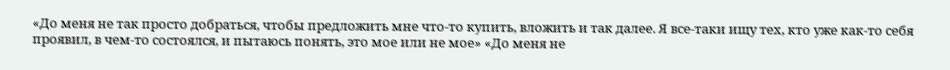«До меня не так просто добраться, чтобы предложить мне что-то купить, вложить и так далее. Я все-таки ищу тех, кто уже как-то себя проявил, в чем-то состоялся, и пытаюсь понять, это мое или не мое» «До меня не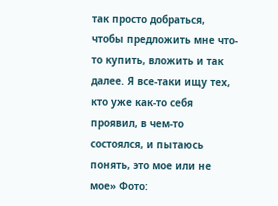так просто добраться, чтобы предложить мне что-то купить, вложить и так далее. Я все-таки ищу тех, кто уже как-то себя проявил, в чем-то состоялся, и пытаюсь понять, это мое или не мое» Фото: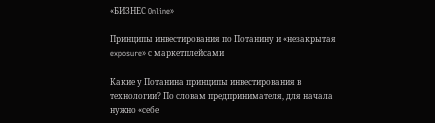«БИЗНЕС Online»

Принципы инвестирования по Потанину и «незакрытая exposure» с маркетплейсами

Какие у Потанина принципы инвестирования в технологии? По словам предпринимателя, для начала нужно «себе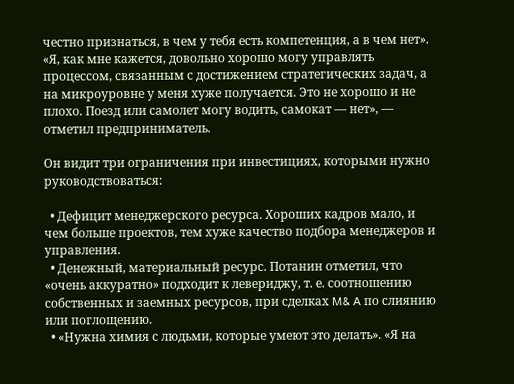честно признаться, в чем у тебя есть компетенция, а в чем нет». «Я, как мне кажется, довольно хорошо могу управлять процессом, связанным с достижением стратегических задач, а на микроуровне у меня хуже получается. Это не хорошо и не плохо. Поезд или самолет могу водить, самокат — нет», — отметил предприниматель.

Он видит три ограничения при инвестициях, которыми нужно руководствоваться:

  • Дефицит менеджерского ресурса. Хороших кадров мало, и чем больше проектов, тем хуже качество подбора менеджеров и управления.
  • Денежный, материальный ресурс. Потанин отметил, что «очень аккуратно» подходит к левериджу, т. е. соотношению собственных и заемных ресурсов, при сделках M& A по слиянию или поглощению.
  • «Нужна химия с людьми, которые умеют это делать». «Я на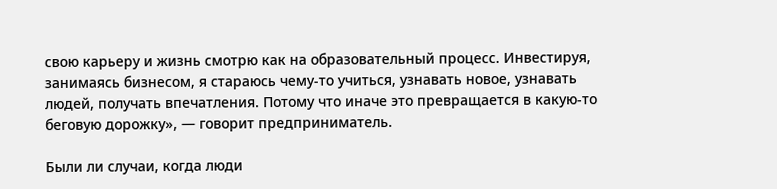свою карьеру и жизнь смотрю как на образовательный процесс. Инвестируя, занимаясь бизнесом, я стараюсь чему-то учиться, узнавать новое, узнавать людей, получать впечатления. Потому что иначе это превращается в какую-то беговую дорожку», — говорит предприниматель.

Были ли случаи, когда люди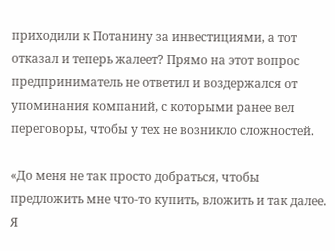приходили к Потанину за инвестициями, а тот отказал и теперь жалеет? Прямо на этот вопрос предприниматель не ответил и воздержался от упоминания компаний, с которыми ранее вел переговоры, чтобы у тех не возникло сложностей.

«До меня не так просто добраться, чтобы предложить мне что-то купить, вложить и так далее. Я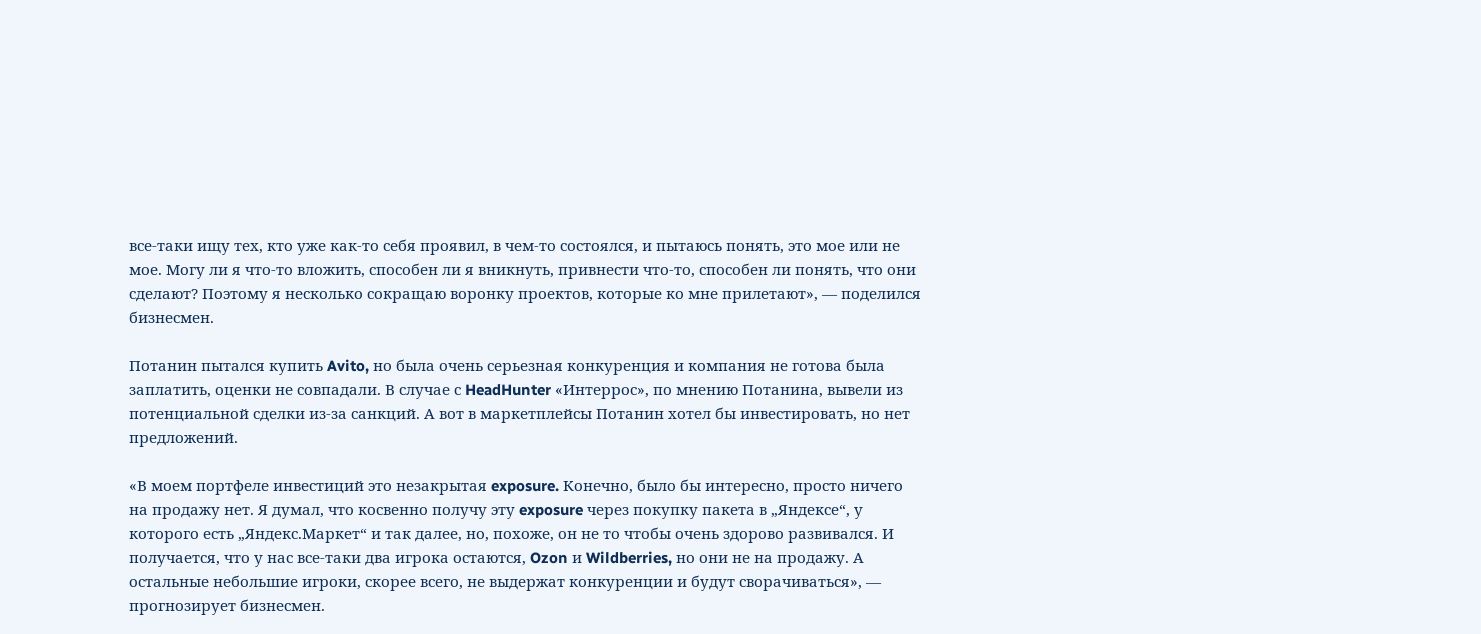все-таки ищу тех, кто уже как-то себя проявил, в чем-то состоялся, и пытаюсь понять, это мое или не мое. Могу ли я что-то вложить, способен ли я вникнуть, привнести что-то, способен ли понять, что они сделают? Поэтому я несколько сокращаю воронку проектов, которые ко мне прилетают», — поделился бизнесмен.

Потанин пытался купить Avito, но была очень серьезная конкуренция и компания не готова была заплатить, оценки не совпадали. В случае с HeadHunter «Интеррос», по мнению Потанина, вывели из потенциальной сделки из-за санкций. А вот в маркетплейсы Потанин хотел бы инвестировать, но нет предложений.

«В моем портфеле инвестиций это незакрытая exposure. Конечно, было бы интересно, просто ничего на продажу нет. Я думал, что косвенно получу эту exposure через покупку пакета в „Яндексе“, у которого есть „Яндекс.Маркет“ и так далее, но, похоже, он не то чтобы очень здорово развивался. И получается, что у нас все-таки два игрока остаются, Ozon и Wildberries, но они не на продажу. А остальные небольшие игроки, скорее всего, не выдержат конкуренции и будут сворачиваться», — прогнозирует бизнесмен.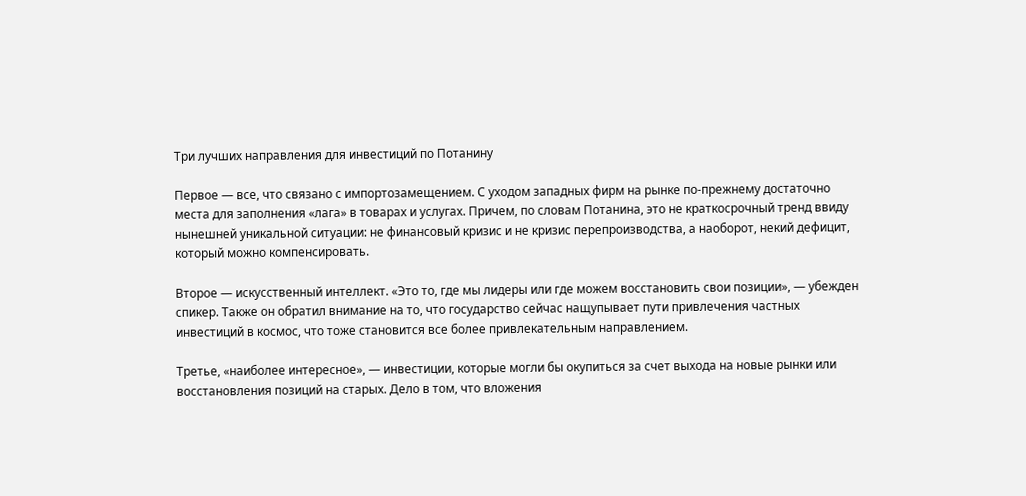Три лучших направления для инвестиций по Потанину

Первое — все, что связано с импортозамещением. С уходом западных фирм на рынке по-прежнему достаточно места для заполнения «лага» в товарах и услугах. Причем, по словам Потанина, это не краткосрочный тренд ввиду нынешней уникальной ситуации: не финансовый кризис и не кризис перепроизводства, а наоборот, некий дефицит, который можно компенсировать.

Второе — искусственный интеллект. «Это то, где мы лидеры или где можем восстановить свои позиции», — убежден спикер. Также он обратил внимание на то, что государство сейчас нащупывает пути привлечения частных инвестиций в космос, что тоже становится все более привлекательным направлением.

Третье, «наиболее интересное», — инвестиции, которые могли бы окупиться за счет выхода на новые рынки или восстановления позиций на старых. Дело в том, что вложения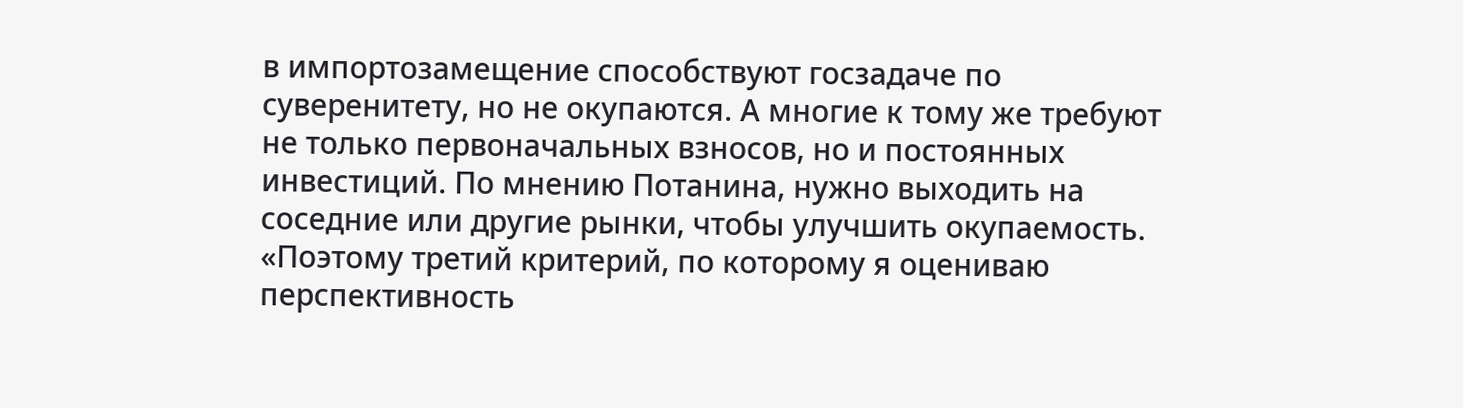в импортозамещение способствуют госзадаче по суверенитету, но не окупаются. А многие к тому же требуют не только первоначальных взносов, но и постоянных инвестиций. По мнению Потанина, нужно выходить на соседние или другие рынки, чтобы улучшить окупаемость. «Поэтому третий критерий, по которому я оцениваю перспективность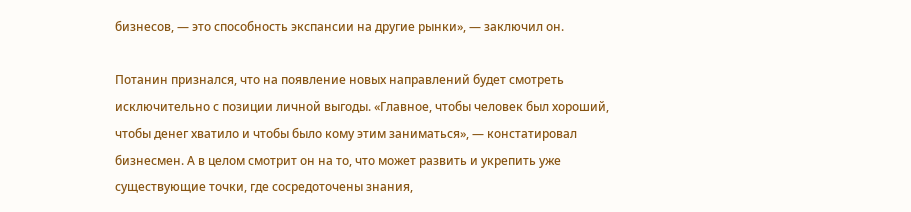бизнесов, — это способность экспансии на другие рынки», — заключил он.

Потанин признался, что на появление новых направлений будет смотреть исключительно с позиции личной выгоды. «Главное, чтобы человек был хороший, чтобы денег хватило и чтобы было кому этим заниматься», — констатировал бизнесмен. А в целом смотрит он на то, что может развить и укрепить уже существующие точки, где сосредоточены знания,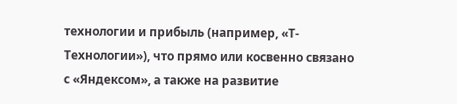технологии и прибыль (например, «Т-Технологии»), что прямо или косвенно связано с «Яндексом», а также на развитие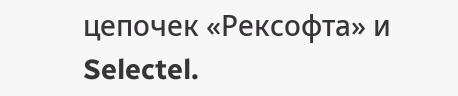цепочек «Рексофта» и Selectel.